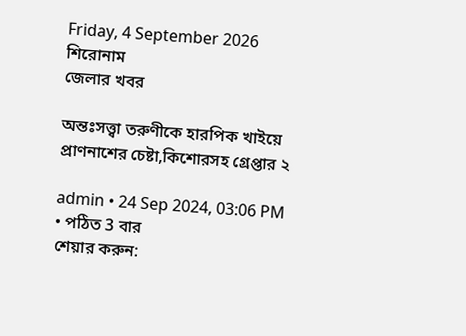Friday, 4 September 2026
শিরোনাম
জেলার খবর

অন্তঃসত্ত্বা তরুণীকে হারপিক খাইয়ে প্রাণনাশের চেষ্টা,কিশোরসহ গ্রেপ্তার ২

admin • 24 Sep 2024, 03:06 PM • পঠিত 3 বার
শেয়ার করুন: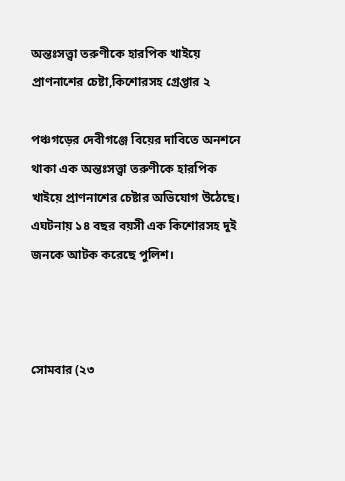অন্তঃসত্ত্বা তরুণীকে হারপিক খাইয়ে প্রাণনাশের চেষ্টা,কিশোরসহ গ্রেপ্তার ২

পঞ্চগড়ের দেবীগঞ্জে বিয়ের দাবিতে অনশনে থাকা এক অন্তঃসত্ত্বা তরুণীকে হারপিক খাইয়ে প্রাণনাশের চেষ্টার অভিযোগ উঠেছে। এঘটনায় ১৪ বছর বয়সী এক কিশোরসহ দুই জনকে আটক করেছে পুলিশ।



সোমবার (২৩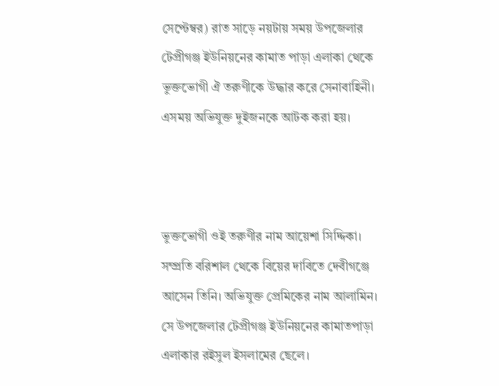সেপ্টেম্বর) রাত সাড়ে নয়টায় সময় উপজেলার টেপ্রীগঞ্জ ইউনিয়নের কামাত পাড়া এলাকা থেকে ভুক্তভোগী ঐ তরুণীকে উদ্ধার করে সেনাবাহিনী। এসময় অভিযুক্ত দুইজনকে আটক করা হয়।



ভুক্তভোগী ওই তরুণীর নাম আয়েশা সিদ্দিকা। সম্প্রতি বরিশাল থেকে বিয়ের দাবিতে দেবীগঞ্জে আসেন তিনি। অভিযুক্ত প্রেমিকের নাম আলামিন। সে উপজেলার টেপ্রীগঞ্জ ইউনিয়নের কামাতপাড়া এলাকার রইসুল ইসলামের ছেলে।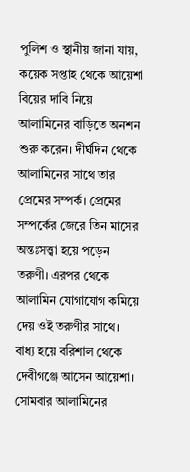পুলিশ ও স্থানীয় জানা যায়, কয়েক সপ্তাহ থেকে আয়েশা বিয়ের দাবি নিয়ে আলামিনের বাড়িতে অনশন শুরু করেন। দীর্ঘদিন থেকে আলামিনের সাথে তার প্রেমের সম্পর্ক। প্রেমের সম্পর্কের জেরে তিন মাসের অন্তঃসত্ত্বা হয়ে পড়েন তরুণী। এরপর থেকে আলামিন যোগাযোগ কমিয়ে দেয় ওই তরুণীর সাথে। বাধ্য হয়ে বরিশাল থেকে দেবীগঞ্জে আসেন আয়েশা। সোমবার আলামিনের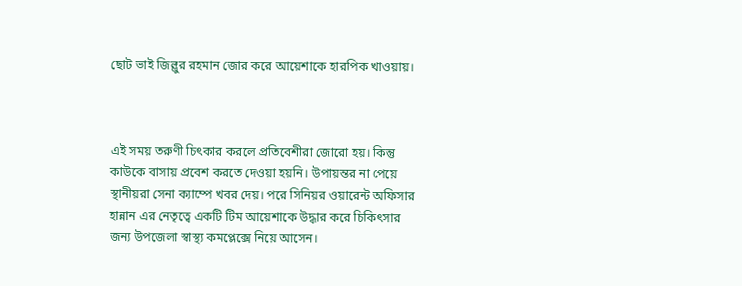ছোট ভাই জিল্লুর রহমান জোর করে আয়েশাকে হারপিক খাওয়ায়।



এই সময় তরুণী চিৎকার করলে প্রতিবেশীরা জোরো হয়। কিন্তু কাউকে বাসায় প্রবেশ করতে দেওয়া হয়নি। উপায়ন্তর না পেয়ে স্থানীয়রা সেনা ক্যাম্পে খবর দেয়। পরে সিনিয়র ওয়ারেন্ট অফিসার হান্নান এর নেতৃত্বে একটি টিম আয়েশাকে উদ্ধার করে চিকিৎসার জন্য উপজেলা স্বাস্থ্য কমপ্লেক্সে নিয়ে আসেন।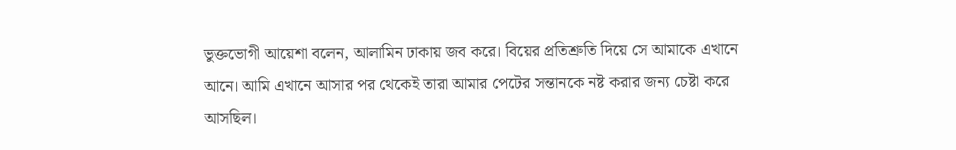ভুক্তভোগী আয়েশা বলেন, আলামিন ঢাকায় জব করে‌। বিয়ের প্রতিশ্রুতি দিয়ে সে আমাকে এখানে আনে। আমি এখানে আসার পর থেকেই তারা আমার পেটের সন্তানকে নষ্ট করার জন্য চেষ্টা করে আসছিল।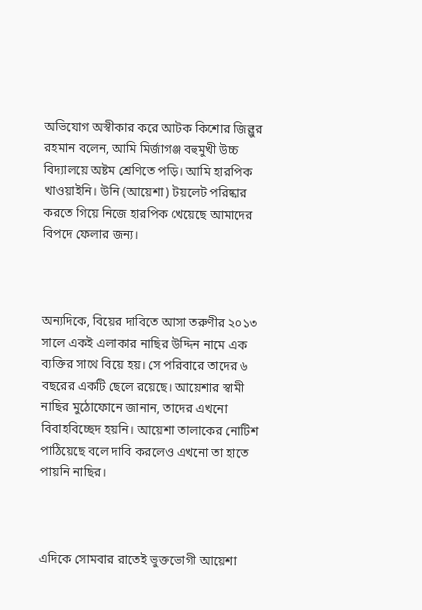অভিযোগ অস্বীকার করে আটক কিশোর জিল্লুর রহমান বলেন, আমি মির্জাগঞ্জ বহুমুখী উচ্চ বিদ্যালয়ে অষ্টম শ্রেণিতে পড়ি। আমি হারপিক খাওয়াইনি। উনি (আয়েশা) টয়লেট পরিষ্কার করতে গিয়ে নিজে হারপিক খেয়েছে আমাদের বিপদে ফেলার জন্য।



অন্যদিকে, বিয়ের দাবিতে আসা তরুণীর ২০১৩ সালে একই এলাকার নাছির উদ্দিন নামে এক ব্যক্তির সাথে বিয়ে হয়। সে পরিবারে তাদের ৬ বছরের একটি ছেলে রয়েছে। আয়েশার স্বামী নাছির মুঠোফোনে জানান, তাদের এখনো বিবাহবিচ্ছেদ হয়নি। আয়েশা তালাকের নোটিশ পাঠিয়েছে বলে দাবি করলেও এখনো তা হাতে পায়নি নাছির।



এদিকে সোমবার রাতেই ভুক্তভোগী আয়েশা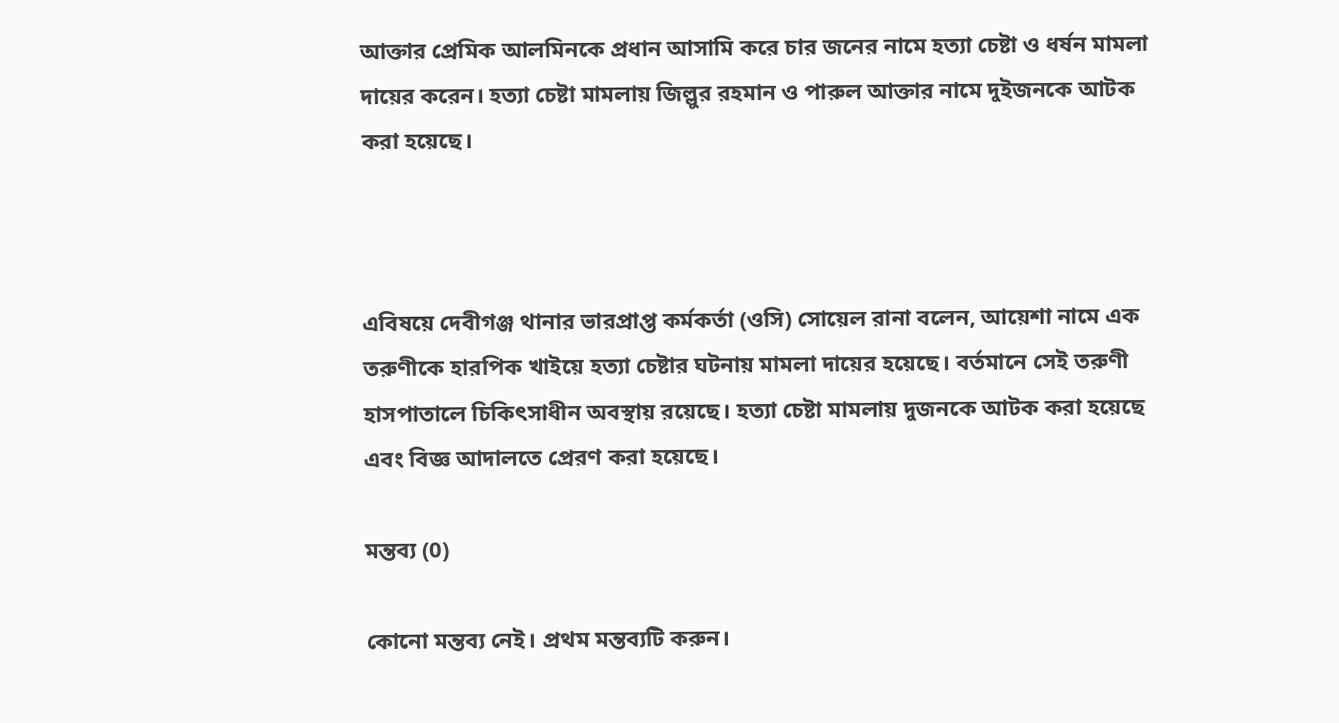আক্তার প্রেমিক আলমিনকে প্রধান আসামি করে চার জনের নামে হত্যা চেষ্টা ও ধর্ষন মামলা দায়ের করেন‌। হত্যা চেষ্টা মামলায় জিল্লুর রহমান ও পারুল আক্তার নামে দুইজনকে আটক করা হয়েছে।



এবিষয়ে দেবীগঞ্জ থানার ভারপ্রাপ্ত কর্মকর্তা (ওসি) সোয়েল রানা বলেন, আয়েশা নামে এক তরুণীকে হারপিক খাইয়ে হত্যা চেষ্টার ঘটনায় মামলা দায়ের হয়েছে। বর্তমানে সেই তরুণী হাসপাতালে চিকিৎসাধীন অবস্থায় রয়েছে। হত্যা চেষ্টা মামলায় দুজনকে আটক করা হয়েছে এবং বিজ্ঞ আদালতে প্রেরণ করা হয়েছে।

মন্তব্য (0)

কোনো মন্তব্য নেই। প্রথম মন্তব্যটি করুন।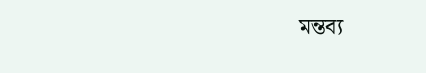মন্তব্য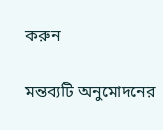করুন

মন্তব্যটি অনুমোদনের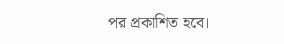পর প্রকাশিত হবে।